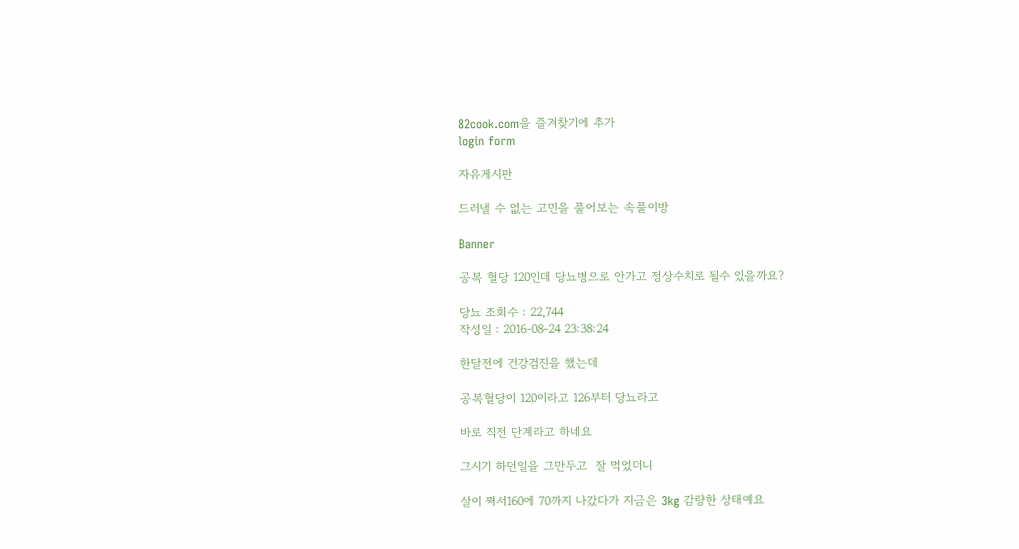82cook.com을 즐겨찾기에 추가
login form

자유게시판

드러낼 수 없는 고민을 풀어보는 속풀이방

Banner

공복 혈당 120인데 당뇨병으로 안가고 정상수치로 될수 있을까요?

당뇨 조회수 : 22,744
작성일 : 2016-08-24 23:38:24

한달전에 건강검진을 했는데

공복혈당이 120이라고 126부터 당뇨라고

바로 직전 단계라고 하네요

그시기 하던일을 그만두고  잘 먹었더니

살이 쪄서160에 70까지 나갔다가 지금은 3kg 감량한 상태예요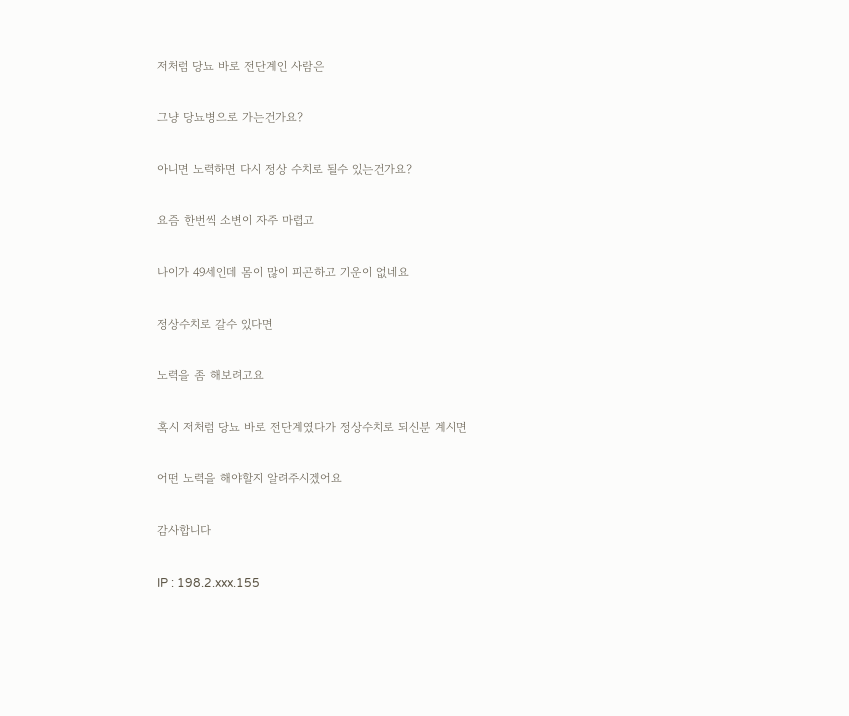저처럼 당뇨 바로 전단계인 사람은

그냥 당뇨병으로 가는건가요?

아니면 노력하면 다시 정상 수치로 될수 있는건가요?

요즘 한번씩 소변이 자주 마렵고

나이가 49세인데 몸이 많이 피곤하고 기운이 없네요

정상수치로 갈수 있다면

노력을 좀 해보려고요

혹시 저처럼 당뇨 바로 전단계였다가 정상수치로 되신분 계시면

어떤 노력을 해야할지 알려주시겠어요

감사합니다

IP : 198.2.xxx.155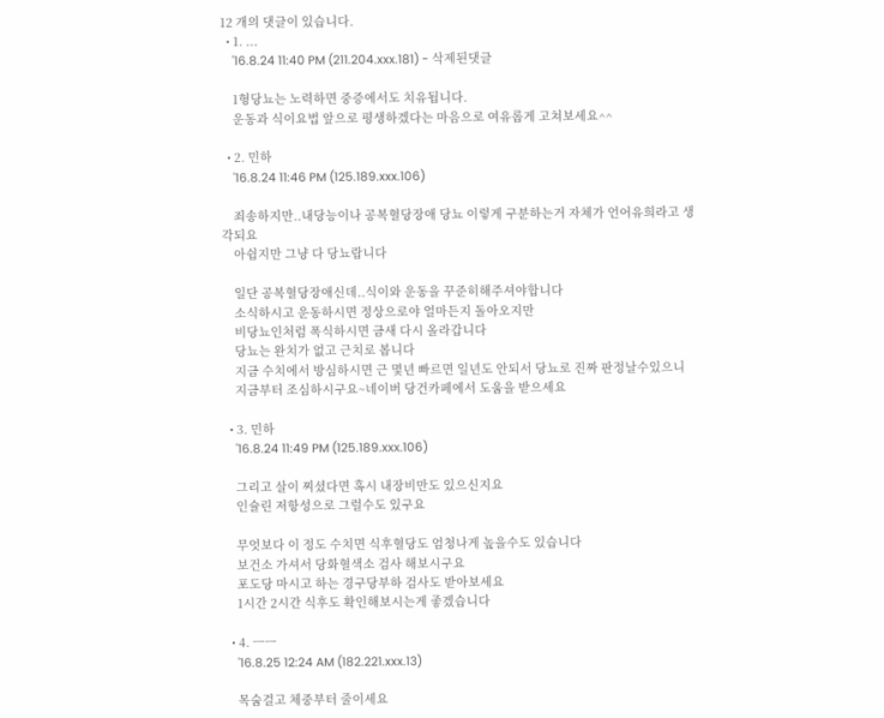12 개의 댓글이 있습니다.
  • 1. ...
    '16.8.24 11:40 PM (211.204.xxx.181) - 삭제된댓글

    1형당뇨는 노력하면 중증에서도 치유됩니다.
    운동과 식이요법 앞으로 평생하겠다는 마음으로 여유롭게 고쳐보세요^^

  • 2. 민하
    '16.8.24 11:46 PM (125.189.xxx.106)

    죄송하지만..내당능이나 공복혈당장애 당뇨 이렇게 구분하는거 자체가 언어유희라고 생각되요
    아쉽지만 그냥 다 당뇨랍니다

    일단 공복혈당장애신데..식이와 운동을 꾸준히해주셔야합니다
    소식하시고 운동하시면 정상으로야 얼마든지 돌아오지만
    비당뇨인처럼 폭식하시면 금새 다시 올라갑니다
    당뇨는 완치가 없고 근치로 봅니다
    지금 수치에서 방심하시면 근 몇년 빠르면 일년도 안되서 당뇨로 진짜 판정날수있으니
    지금부터 조심하시구요~네이버 당건카페에서 도움을 받으세요

  • 3. 민하
    '16.8.24 11:49 PM (125.189.xxx.106)

    그리고 살이 찌셨다면 혹시 내장비만도 있으신지요
    인슐린 저항성으로 그럴수도 있구요

    무엇보다 이 정도 수치면 식후혈당도 엄청나게 높을수도 있습니다
    보건소 가셔서 당화혈색소 검사 해보시구요
    포도당 마시고 하는 경구당부하 검사도 받아보세요
    1시간 2시간 식후도 확인해보시는게 좋겠습니다

  • 4. ㅡㅡ
    '16.8.25 12:24 AM (182.221.xxx.13)

    목숨걸고 체중부터 줄이세요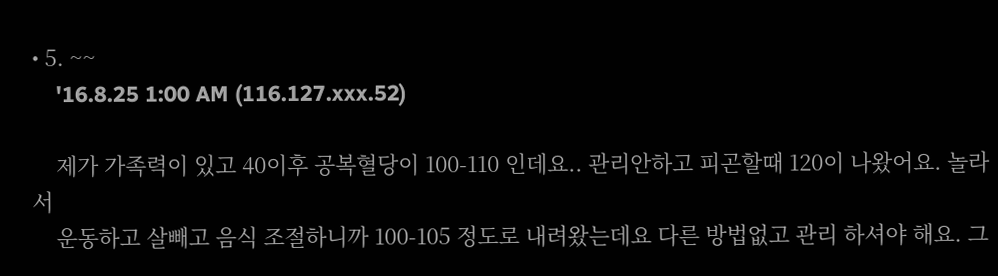• 5. ~~
    '16.8.25 1:00 AM (116.127.xxx.52)

    제가 가족력이 있고 40이후 공복혈당이 100-110 인데요.. 관리안하고 피곤할때 120이 나왔어요. 놀라서
    운동하고 살빼고 음식 조절하니까 100-105 정도로 내려왔는데요 다른 방법없고 관리 하셔야 해요. 그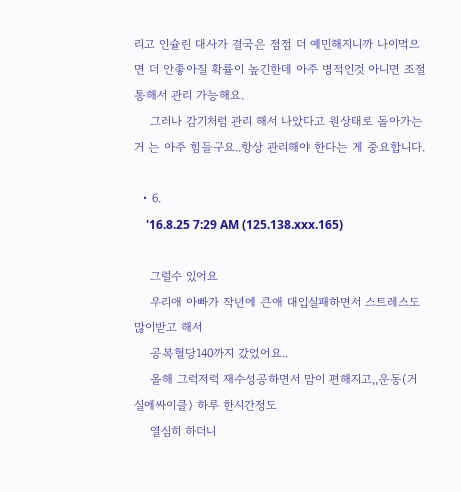리고 인슐린 대사가 결국은 점점 더 예민해지니까 나이먹으면 더 안좋아질 확률이 높긴한데 아주 병적인것 아니면 조절 통해서 관리 가능해요.
    그러나 감기처럼 관리 해서 나았다고 원상태로 돌아가는 거 는 아주 힘들구요..항상 관리해야 한다는 게 중요합니다.

  • 6.
    '16.8.25 7:29 AM (125.138.xxx.165)

    그럴수 있어요
    우리애 아빠가 작년에 큰애 대입실패하면서 스트레스도 많이받고 해서
    공복혈당140까지 갔었어요..
    올해 그럭저럭 재수성공하면서 맘이 편해지고,,운동(거실에싸이클) 하루 한시간정도
    열심히 하더니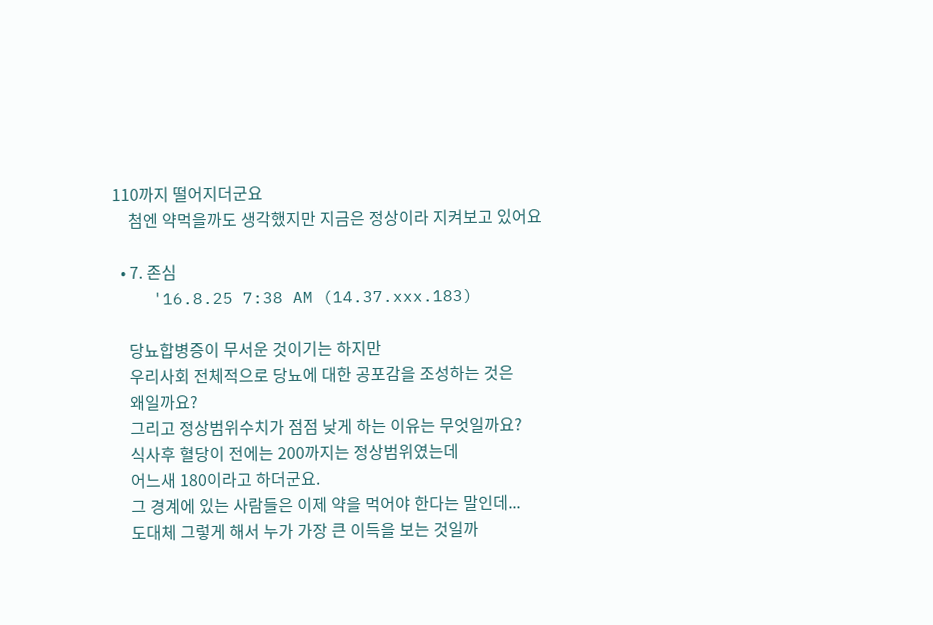110까지 떨어지더군요
    첨엔 약먹을까도 생각했지만 지금은 정상이라 지켜보고 있어요

  • 7. 존심
    '16.8.25 7:38 AM (14.37.xxx.183)

    당뇨합병증이 무서운 것이기는 하지만
    우리사회 전체적으로 당뇨에 대한 공포감을 조성하는 것은
    왜일까요?
    그리고 정상범위수치가 점점 낮게 하는 이유는 무엇일까요?
    식사후 혈당이 전에는 200까지는 정상범위였는데
    어느새 180이라고 하더군요.
    그 경계에 있는 사람들은 이제 약을 먹어야 한다는 말인데...
    도대체 그렇게 해서 누가 가장 큰 이득을 보는 것일까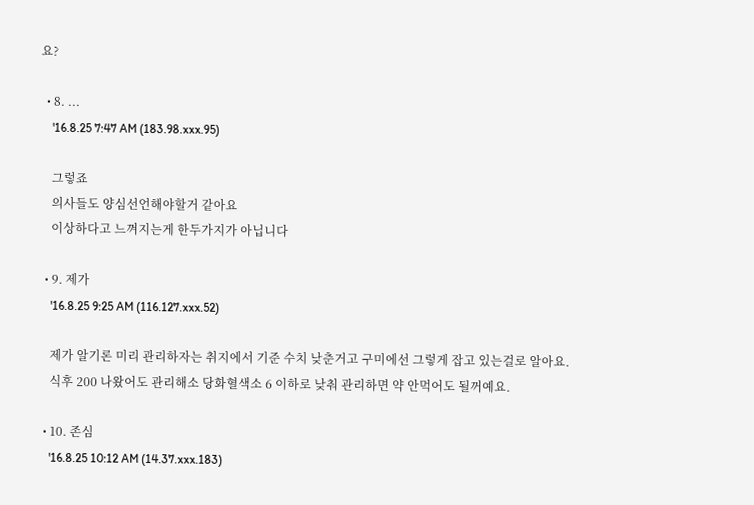요?

  • 8. ...
    '16.8.25 7:47 AM (183.98.xxx.95)

    그렇죠
    의사들도 양심선언해야할거 같아요
    이상하다고 느껴지는게 한두가지가 아닙니다

  • 9. 제가
    '16.8.25 9:25 AM (116.127.xxx.52)

    제가 알기론 미리 관리하자는 취지에서 기준 수치 낮춘거고 구미에선 그렇게 잡고 있는걸로 알아요.
    식후 200 나왔어도 관리해소 당화혈색소 6 이하로 낮춰 관리하면 약 안먹어도 될꺼예요.

  • 10. 존심
    '16.8.25 10:12 AM (14.37.xxx.183)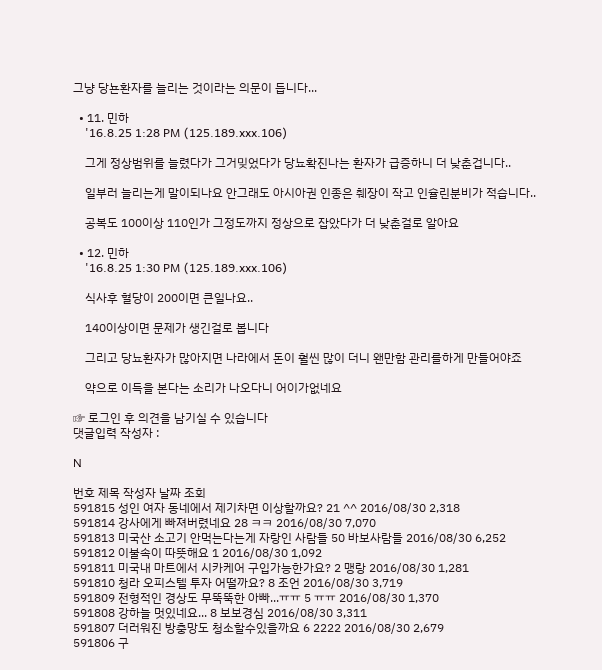그냥 당뇬환자를 늘리는 것이라는 의문이 듭니다...

  • 11. 민하
    '16.8.25 1:28 PM (125.189.xxx.106)

    그게 정상범위를 늘렸다가 그거밎었다가 당뇨확진나는 환자가 급증하니 더 낮춘겁니다..

    일부러 늘리는게 말이되나요 안그래도 아시아권 인종은 췌장이 작고 인슐린분비가 적습니다..

    공복도 100이상 110인가 그정도까지 정상으로 잡았다가 더 낮춘걸로 알아요

  • 12. 민하
    '16.8.25 1:30 PM (125.189.xxx.106)

    식사후 혈당이 200이면 큰일나요..

    140이상이면 문제가 생긴걸로 봅니다

    그리고 당뇨환자가 많아지면 나라에서 돈이 훨씬 많이 더니 왠만함 관리를하게 만들어야죠

    약으로 이득을 본다는 소리가 나오다니 어이가없네요

☞ 로그인 후 의견을 남기실 수 있습니다
댓글입력 작성자 :

N

번호 제목 작성자 날짜 조회
591815 성인 여자 동네에서 제기차면 이상할까요? 21 ^^ 2016/08/30 2,318
591814 강사에게 빠져버렸네요 28 ㅋㅋ 2016/08/30 7,070
591813 미국산 소고기 안먹는다는게 자랑인 사람들 50 바보사람들 2016/08/30 6,252
591812 이불속이 따뜻해요 1 2016/08/30 1,092
591811 미국내 마트에서 시카케어 구입가능한가요? 2 맹랑 2016/08/30 1,281
591810 청라 오피스텔 투자 어떨까요? 8 조언 2016/08/30 3,719
591809 전형적인 경상도 무뚝뚝한 아빠...ㅠㅠ 5 ㅠㅠ 2016/08/30 1,370
591808 강하늘 멋있네요... 8 보보경심 2016/08/30 3,311
591807 더러워진 방충망도 청소할수있을까요 6 2222 2016/08/30 2,679
591806 구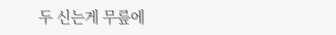두 신는게 무릎에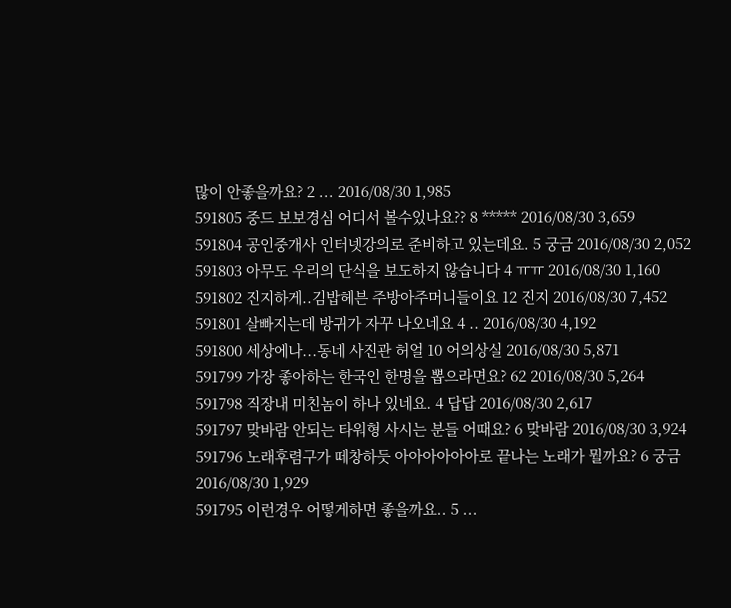많이 안좋을까요? 2 ... 2016/08/30 1,985
591805 중드 보보경심 어디서 볼수있나요?? 8 ***** 2016/08/30 3,659
591804 공인중개사 인터넷강의로 준비하고 있는데요. 5 궁금 2016/08/30 2,052
591803 아무도 우리의 단식을 보도하지 않습니다 4 ㅠㅠ 2016/08/30 1,160
591802 진지하게..김밥헤븐 주방아주머니들이요 12 진지 2016/08/30 7,452
591801 살빠지는데 방귀가 자꾸 나오네요 4 .. 2016/08/30 4,192
591800 세상에나...동네 사진관 허얼 10 어의상실 2016/08/30 5,871
591799 가장 좋아하는 한국인 한명을 뽑으라면요? 62 2016/08/30 5,264
591798 직장내 미친놈이 하나 있네요. 4 답답 2016/08/30 2,617
591797 맞바람 안되는 타워형 사시는 분들 어때요? 6 맞바람 2016/08/30 3,924
591796 노래후렴구가 떼창하듯 아아아아아아로 끝나는 노래가 뭘까요? 6 궁금 2016/08/30 1,929
591795 이런경우 어떻게하면 좋을까요.. 5 ...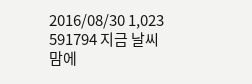2016/08/30 1,023
591794 지금 날씨 맘에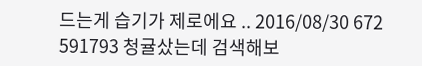드는게 습기가 제로에요 .. 2016/08/30 672
591793 청귤샀는데 검색해보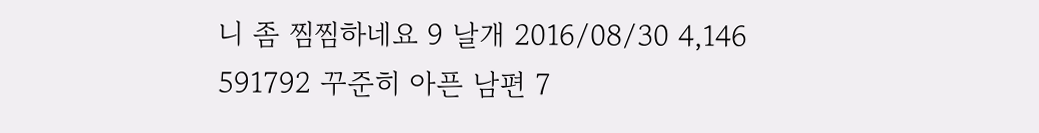니 좀 찜찜하네요 9 날개 2016/08/30 4,146
591792 꾸준히 아픈 남편 7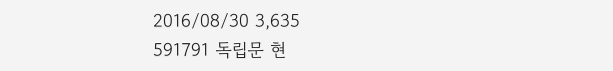2016/08/30 3,635
591791 독립문 현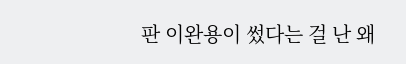판 이완용이 썼다는 걸 난 왜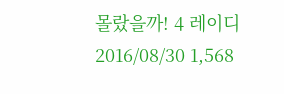몰랐을까! 4 레이디 2016/08/30 1,568